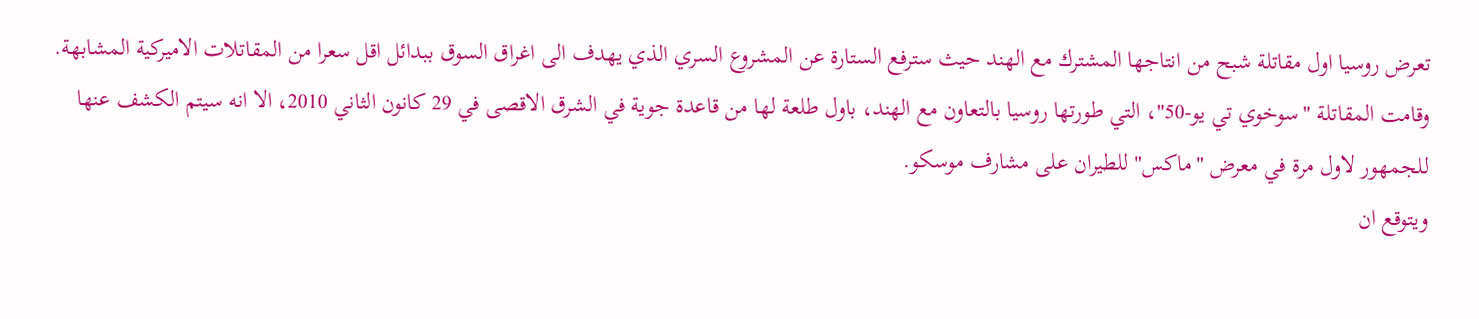تعرض روسيا اول مقاتلة شبح من انتاجها المشترك مع الهند حيث سترفع الستارة عن المشروع السري الذي يهدف الى اغراق السوق ببدائل اقل سعرا من المقاتلات الاميركية المشابهة. وقامت المقاتلة "سوخوي تي يو-50"، التي طورتها روسيا بالتعاون مع الهند، باول طلعة لها من قاعدة جوية في الشرق الاقصى في 29 كانون الثاني 2010، الا انه سيتم الكشف عنها للجمهور لاول مرة في معرض "ماكس" للطيران على مشارف موسكو.
ويتوقع ان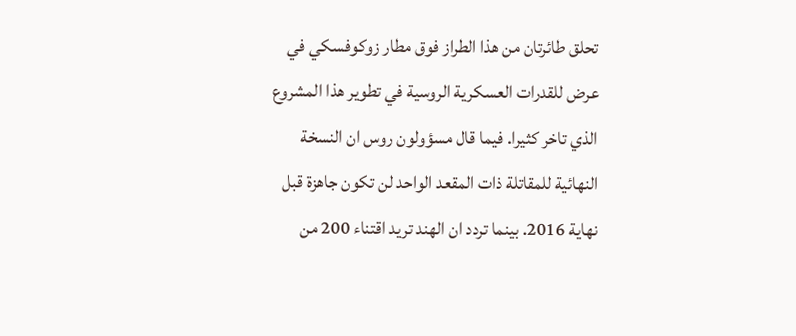تحلق طائرتان من هذا الطراز فوق مطار زوكوفسكي في عرض للقدرات العسكرية الروسية في تطوير هذا المشروع الذي تاخر كثيرا. فيما قال مسؤولون روس ان النسخة النهائية للمقاتلة ذات المقعد الواحد لن تكون جاهزة قبل نهاية 2016. بينما تردد ان الهند تريد اقتناء 200 من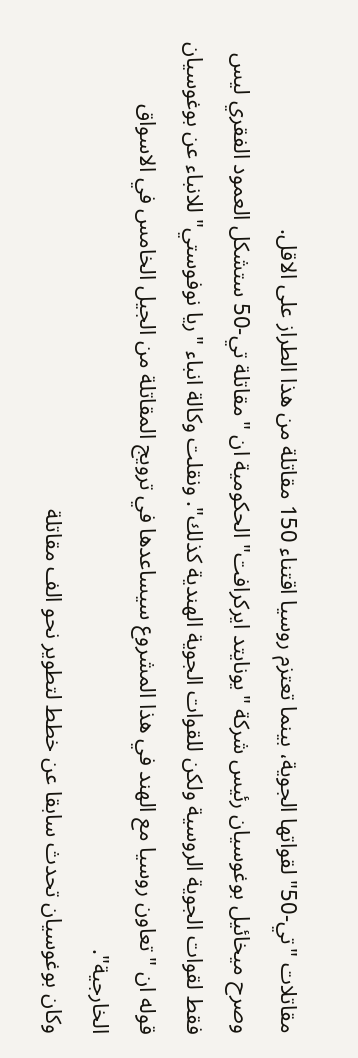مقاتلات "تي-50" لقواتها الجوية، بينما تعتزم روسيا اقتناء 150 مقاتلة من هذا الطراز على الاقل.
وصرح ميخائيل بوغوسيان رئيس شركة "يونايتد ايركرافت" الحكومية ان "مقاتلة تي-50 ستشكل العمود الفقري ليس فقط لقوات الجوية الروسية ولكن للقوات الجوية الهندية كذلك". ونقلت وكالة انباء "ريا نوفوستي" للانباء عن بوغوسيان قوله ان "تعاون روسيا مع الهند في هذا المشروع سيساعدها في ترويج المقاتلة من الجيل الخامس في الاسواق الخارجية".
وكان بوغوسيان تحدث سابقا عن خطط لتطوير نحو الف مقاتلة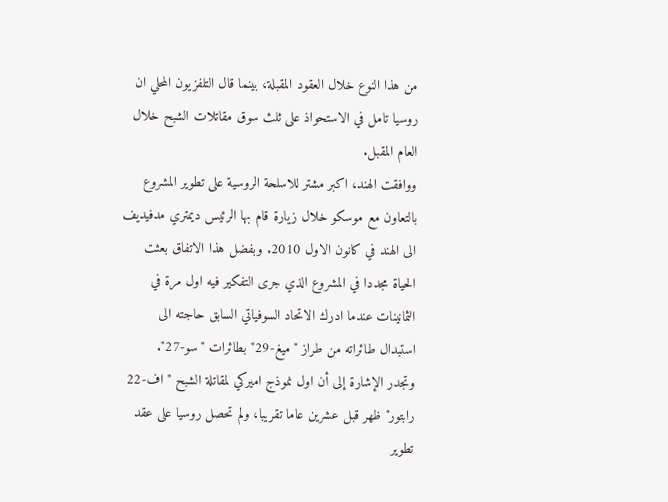من هذا النوع خلال العقود المقبلة، بينما قال التلفزيون المحلي ان روسيا تامل في الاستحواذ على ثلث سوق مقاتلات الشبح خلال العام المقبل.
ووافقت الهند، اكبر مشتر للاسلحة الروسية على تطوير المشروع بالتعاون مع موسكو خلال زيارة قام بها الرئيس ديمتري مدفيديف الى الهند في كانون الاول 2010. وبفضل هذا الاتفاق بعثت الحياة مجددا في المشروع الذي جرى التفكير فيه اول مرة في الثمانينات عندما ادرك الاتحاد السوفياتي السابق حاجته الى استبدال طائراته من طراز "ميغ-29" بطائرات "سو-27".
وتجدر الإشارة إلى أن اول نموذج اميركي لمقاتلة الشبح "اف-22 رابتور" ظهر قبل عشرين عاما تقريبا، ولم تحصل روسيا على عقد تطوير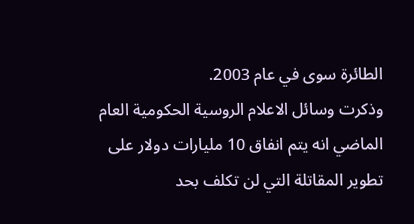الطائرة سوى في عام 2003.
وذكرت وسائل الاعلام الروسية الحكومية العام الماضي انه يتم انفاق 10 مليارات دولار على تطوير المقاتلة التي لن تكلف بحد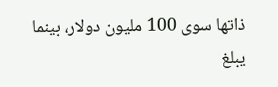ذاتها سوى 100 مليون دولار، بينما يبلغ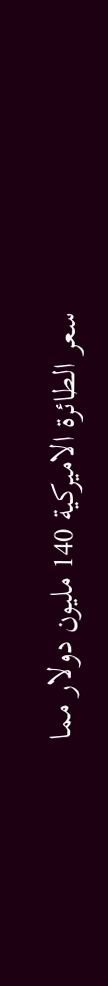سعر الطائرة الاميركية 140 مليون دولار مما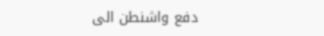دفع واشنطن الى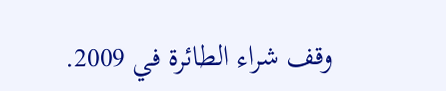وقف شراء الطائرة في 2009.